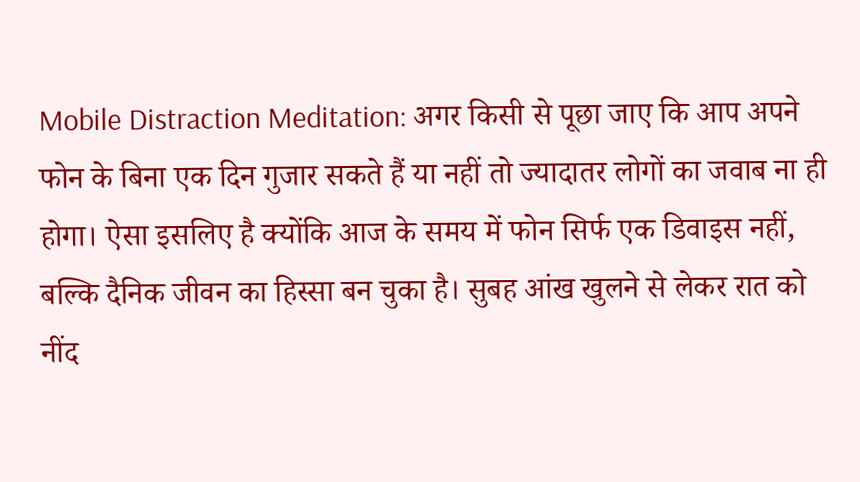Mobile Distraction Meditation: अगर किसी से पूछा जाए कि आप अपने फोन के बिना एक दिन गुजार सकते हैं या नहीं तो ज्यादातर लोगों का जवाब ना ही होगा। ऐसा इसलिए है क्योंकि आज के समय में फोन सिर्फ एक डिवाइस नहीं, बल्कि दैनिक जीवन का हिस्सा बन चुका है। सुबह आंख खुलने से लेकर रात को नींद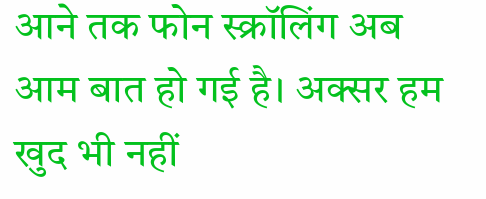आने तक फोन स्क्रॉलिंग अब आम बात हो गई है। अक्सर हम खुद भी नहीं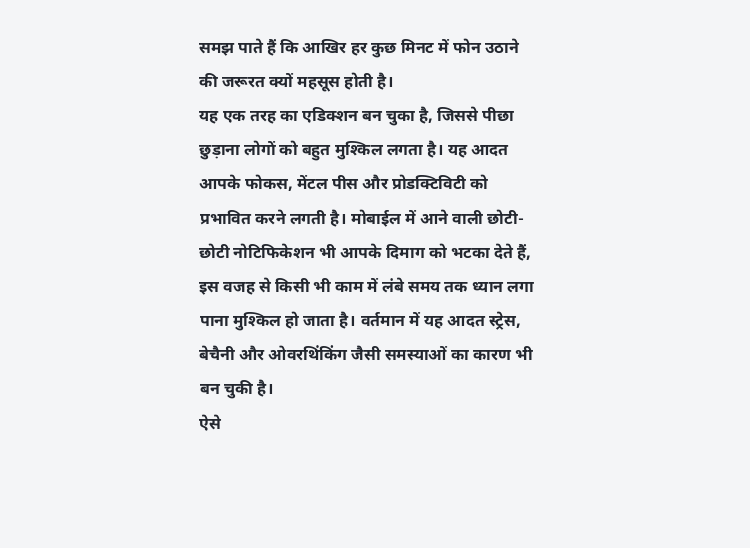समझ पाते हैं कि आखिर हर कुछ मिनट में फोन उठाने की जरूरत क्यों महसूस होती है।
यह एक तरह का एडिक्शन बन चुका है, जिससे पीछा छुड़ाना लोगों को बहुत मुश्किल लगता है। यह आदत आपके फोकस, मेंटल पीस और प्रोडक्टिविटी को प्रभावित करने लगती है। मोबाईल में आने वाली छोटी-छोटी नोटिफिकेशन भी आपके दिमाग को भटका देते हैं, इस वजह से किसी भी काम में लंबे समय तक ध्यान लगा पाना मुश्किल हो जाता है। वर्तमान में यह आदत स्ट्रेस, बेचैनी और ओवरथिंकिंग जैसी समस्याओं का कारण भी बन चुकी है।
ऐसे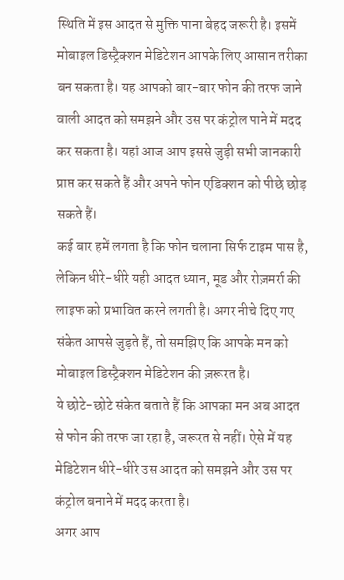स्थिति में इस आदत से मुक्ति पाना बेहद जरूरी है। इसमें मोबाइल डिस्ट्रैक्शन मेडिटेशन आपके लिए आसान तरीका बन सकता है। यह आपको बार-बार फोन की तरफ जाने वाली आदत को समझने और उस पर कंट्रोल पाने में मदद कर सकता है। यहां आज आप इससे जुड़ी सभी जानकारी प्राप्त कर सकते हैं और अपने फोन एडिक्शन को पीछे छोड़ सकते हैं।
कई बार हमें लगता है कि फोन चलाना सिर्फ टाइम पास है, लेकिन धीरे-धीरे यही आदत ध्यान, मूड और रोज़मर्रा की लाइफ को प्रभावित करने लगती है। अगर नीचे दिए गए संकेत आपसे जुड़ते हैं, तो समझिए कि आपके मन को मोबाइल डिस्ट्रैक्शन मेडिटेशन की ज़रूरत है।
ये छोटे-छोटे संकेत बताते हैं कि आपका मन अब आदत से फोन की तरफ जा रहा है, जरूरत से नहीं। ऐसे में यह मेडिटेशन धीरे-धीरे उस आदत को समझने और उस पर कंट्रोल बनाने में मदद करता है।
अगर आप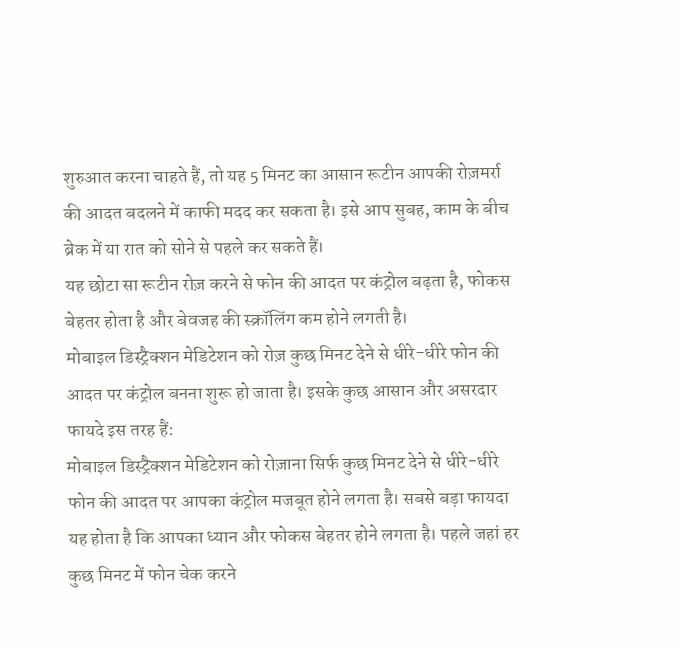शुरुआत करना चाहते हैं, तो यह 5 मिनट का आसान रूटीन आपकी रोज़मर्रा की आदत बदलने में काफी मदद कर सकता है। इसे आप सुबह, काम के बीच ब्रेक में या रात को सोने से पहले कर सकते हैं।
यह छोटा सा रूटीन रोज़ करने से फोन की आदत पर कंट्रोल बढ़ता है, फोकस बेहतर होता है और बेवजह की स्क्रॉलिंग कम होने लगती है।
मोबाइल डिस्ट्रैक्शन मेडिटेशन को रोज़ कुछ मिनट देने से धीरे-धीरे फोन की आदत पर कंट्रोल बनना शुरू हो जाता है। इसके कुछ आसान और असरदार फायदे इस तरह हैं:
मोबाइल डिस्ट्रैक्शन मेडिटेशन को रोज़ाना सिर्फ कुछ मिनट देने से धीरे-धीरे फोन की आदत पर आपका कंट्रोल मजबूत होने लगता है। सबसे बड़ा फायदा यह होता है कि आपका ध्यान और फोकस बेहतर होने लगता है। पहले जहां हर कुछ मिनट में फोन चेक करने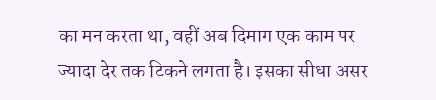का मन करता था, वहीं अब दिमाग एक काम पर ज्यादा देर तक टिकने लगता है। इसका सीधा असर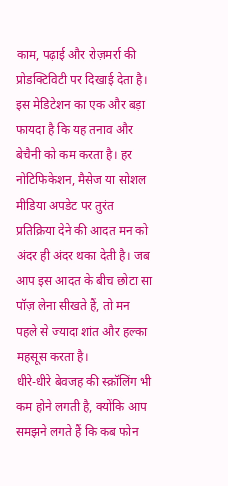काम, पढ़ाई और रोज़मर्रा की प्रोडक्टिविटी पर दिखाई देता है।
इस मेडिटेशन का एक और बड़ा फायदा है कि यह तनाव और बेचैनी को कम करता है। हर नोटिफिकेशन, मैसेज या सोशल मीडिया अपडेट पर तुरंत प्रतिक्रिया देने की आदत मन को अंदर ही अंदर थका देती है। जब आप इस आदत के बीच छोटा सा पॉज़ लेना सीखते हैं, तो मन पहले से ज्यादा शांत और हल्का महसूस करता है।
धीरे-धीरे बेवजह की स्क्रॉलिंग भी कम होने लगती है, क्योंकि आप समझने लगते हैं कि कब फोन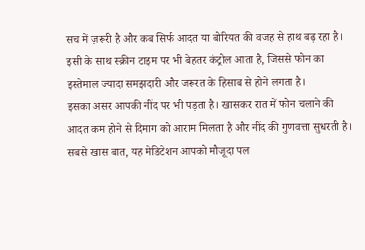सच में ज़रूरी है और कब सिर्फ आदत या बोरियत की वजह से हाथ बढ़ रहा है। इसी के साथ स्क्रीन टाइम पर भी बेहतर कंट्रोल आता है, जिससे फोन का इस्तेमाल ज्यादा समझदारी और जरूरत के हिसाब से होने लगता है।
इसका असर आपकी नींद पर भी पड़ता है। खासकर रात में फोन चलाने की आदत कम होने से दिमाग को आराम मिलता है और नींद की गुणवत्ता सुधरती है। सबसे खास बात, यह मेडिटेशन आपको मौजूदा पल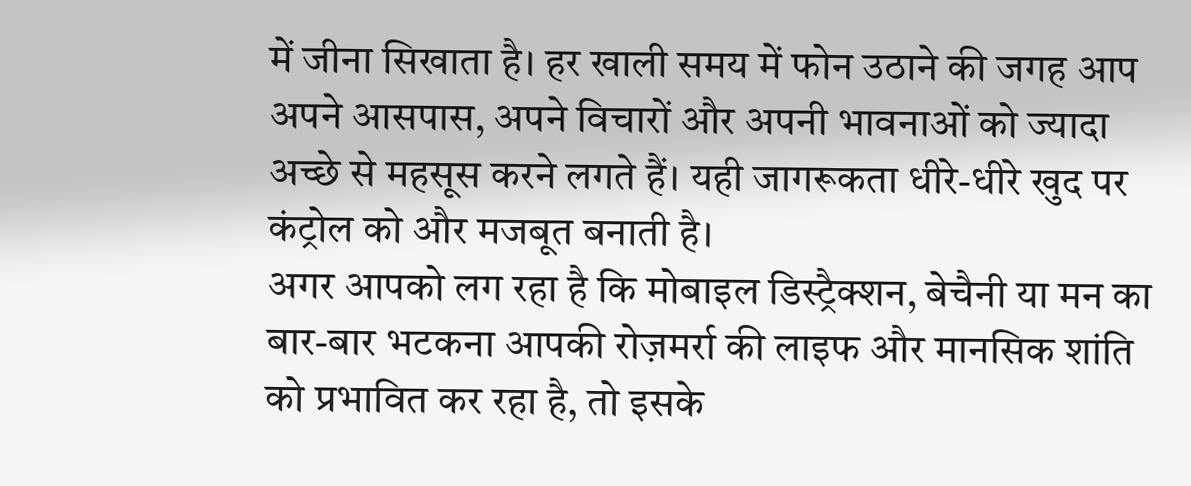में जीना सिखाता है। हर खाली समय में फोन उठाने की जगह आप अपने आसपास, अपने विचारों और अपनी भावनाओं को ज्यादा अच्छे से महसूस करने लगते हैं। यही जागरूकता धीरे-धीरे खुद पर कंट्रोल को और मजबूत बनाती है।
अगर आपको लग रहा है कि मोबाइल डिस्ट्रैक्शन, बेचैनी या मन का बार-बार भटकना आपकी रोज़मर्रा की लाइफ और मानसिक शांति को प्रभावित कर रहा है, तो इसके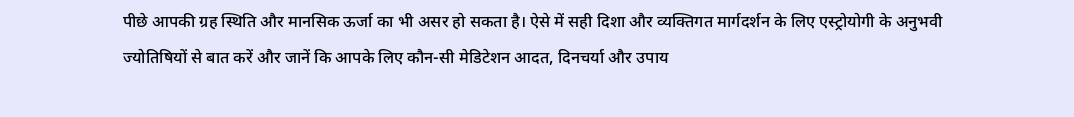पीछे आपकी ग्रह स्थिति और मानसिक ऊर्जा का भी असर हो सकता है। ऐसे में सही दिशा और व्यक्तिगत मार्गदर्शन के लिए एस्ट्रोयोगी के अनुभवी ज्योतिषियों से बात करें और जानें कि आपके लिए कौन-सी मेडिटेशन आदत, दिनचर्या और उपाय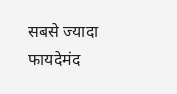सबसे ज्यादा फायदेमंद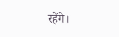रहेंगे।